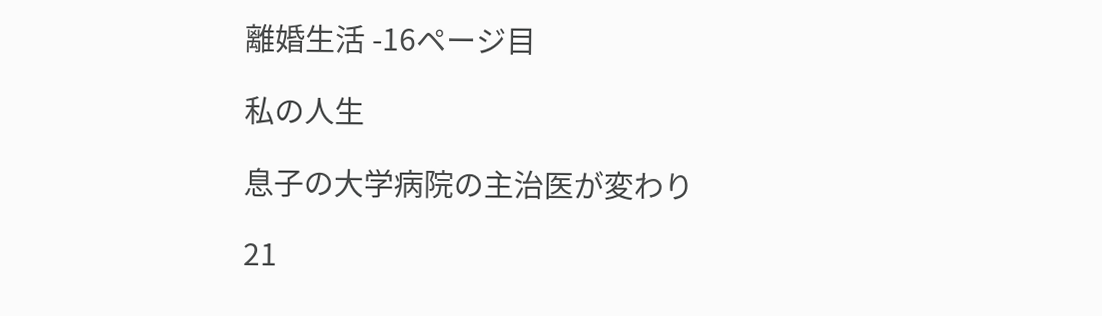離婚生活 -16ページ目

私の人生

息子の大学病院の主治医が変わり

21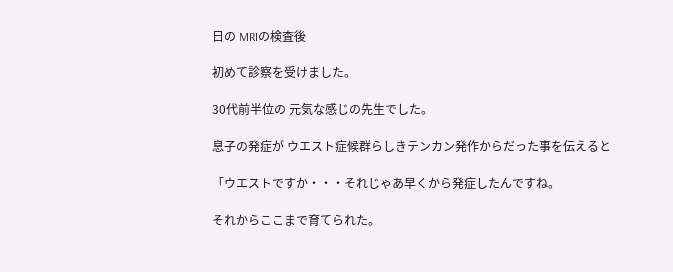日の MRIの検査後

初めて診察を受けました。

30代前半位の 元気な感じの先生でした。

息子の発症が ウエスト症候群らしきテンカン発作からだった事を伝えると

「ウエストですか・・・それじゃあ早くから発症したんですね。

それからここまで育てられた。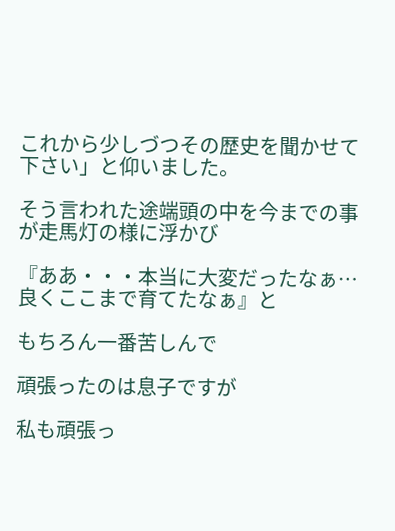これから少しづつその歴史を聞かせて下さい」と仰いました。

そう言われた途端頭の中を今までの事が走馬灯の様に浮かび

『ああ・・・本当に大変だったなぁ… 良くここまで育てたなぁ』と

もちろん一番苦しんで

頑張ったのは息子ですが

私も頑張っ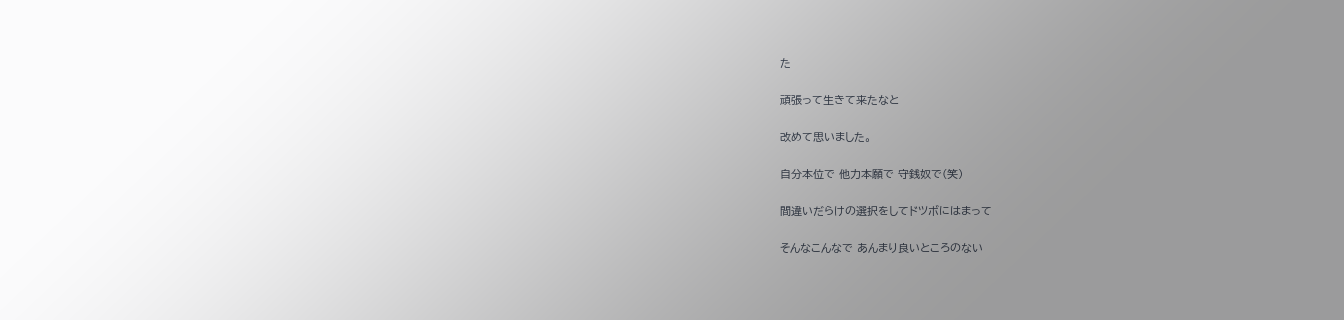た

頑張って生きて来たなと

改めて思いました。

自分本位で 他力本願で 守銭奴で(笑)

間違いだらけの選択をしてドツボにはまって

そんなこんなで あんまり良いところのない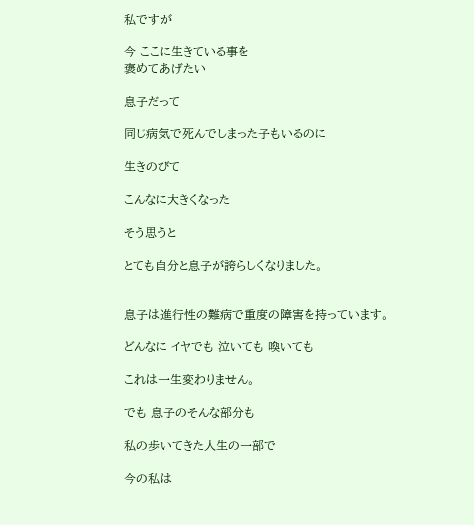私ですが

今 ここに生きている事を
褒めてあげたい

息子だって

同じ病気で死んでしまった子もいるのに

生きのびて

こんなに大きくなった

そう思うと

とても自分と息子が誇らしくなりました。


息子は進行性の難病で重度の障害を持っています。

どんなに イヤでも 泣いても 喚いても

これは一生変わりません。

でも 息子のそんな部分も

私の歩いてきた人生の一部で

今の私は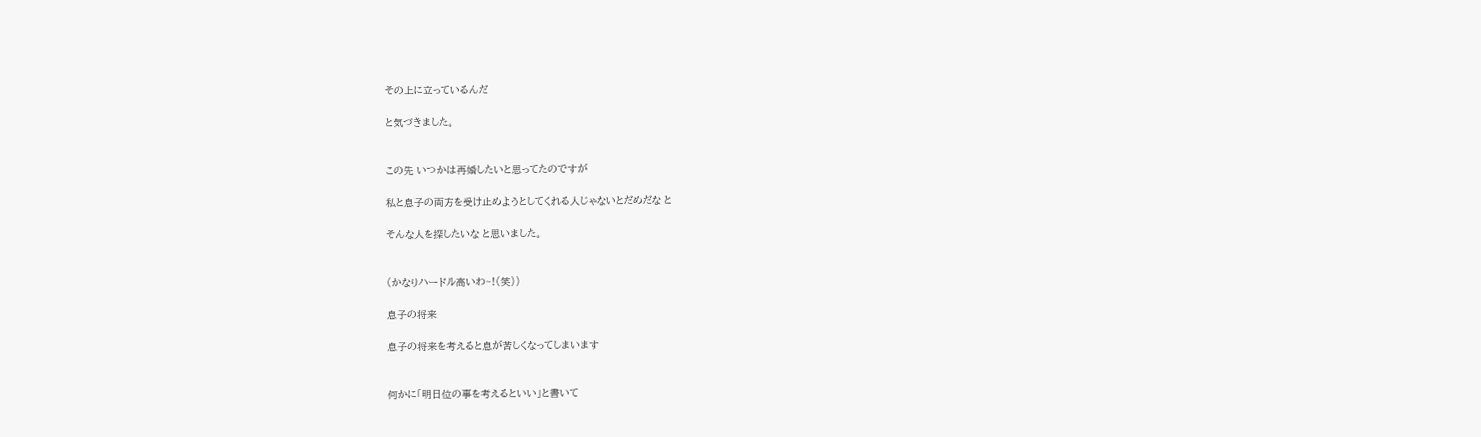その上に立っているんだ

と気づきました。


この先 いつかは再婚したいと思ってたのですが

私と息子の両方を受け止めようとしてくれる人じゃないとだめだな と

そんな人を探したいな と思いました。


(かなりハードル高いわ~!(笑))

息子の将来

息子の将来を考えると息が苦しくなってしまいます


何かに「明日位の事を考えるといい」と書いて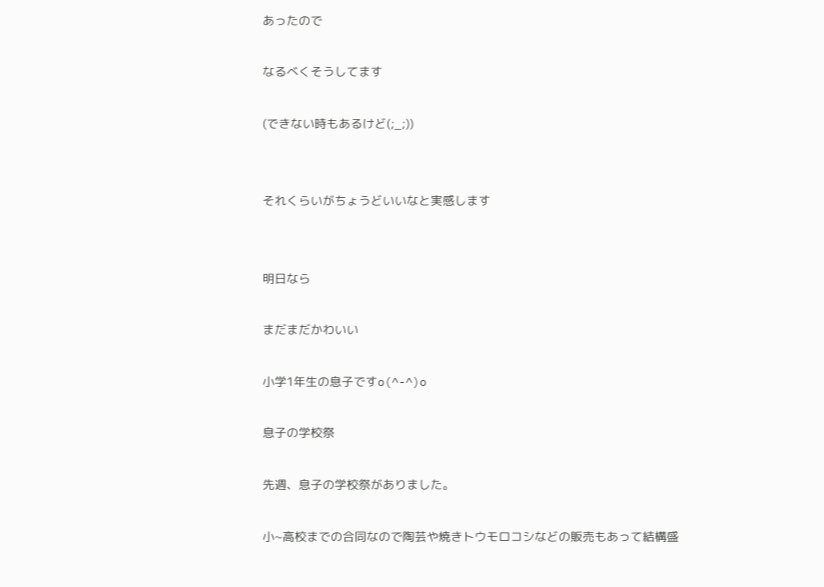あったので

なるべくそうしてます

(できない時もあるけど(;_;))


それくらいがちょうどいいなと実感します


明日なら

まだまだかわいい

小学1年生の息子ですo(^-^)o

息子の学校祭

先週、息子の学校祭がありました。

小~高校までの合同なので陶芸や焼きトウモロコシなどの販売もあって結構盛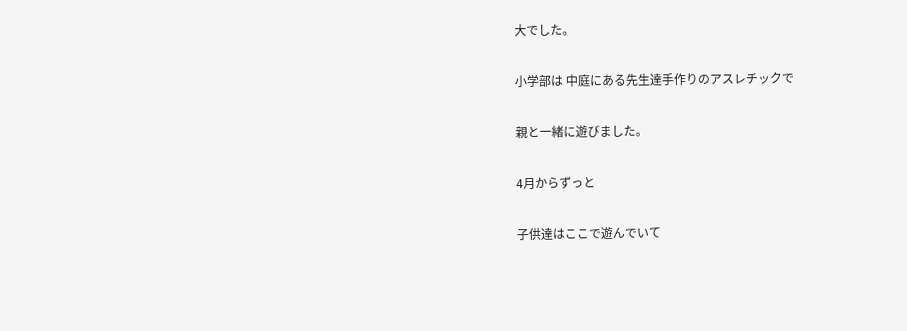大でした。

小学部は 中庭にある先生達手作りのアスレチックで

親と一緒に遊びました。

4月からずっと

子供達はここで遊んでいて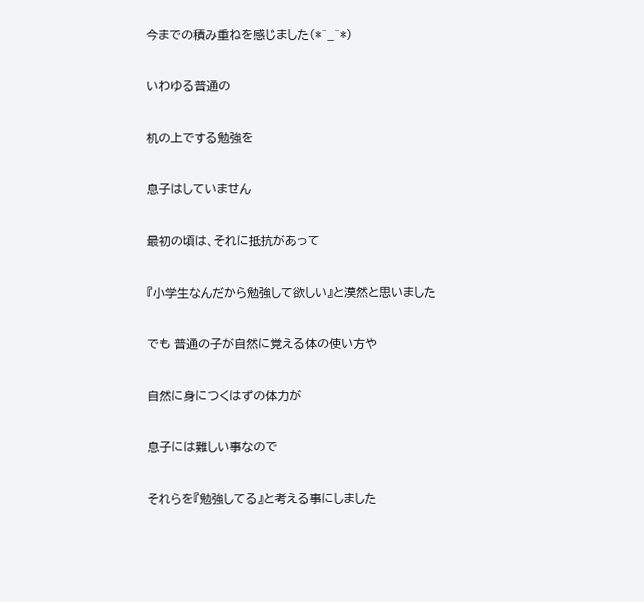今までの積み重ねを感じました(*^_^*)

いわゆる普通の

机の上でする勉強を

息子はしていません

最初の頃は、それに抵抗があって

『小学生なんだから勉強して欲しい』と漠然と思いました

でも 普通の子が自然に覚える体の使い方や

自然に身につくはずの体力が

息子には難しい事なので

それらを『勉強してる』と考える事にしました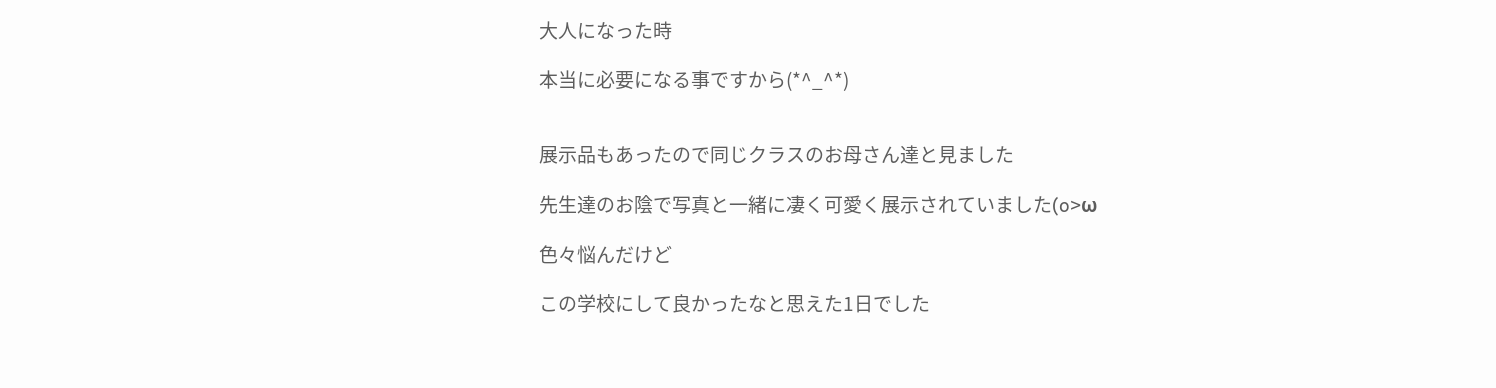大人になった時

本当に必要になる事ですから(*^_^*)


展示品もあったので同じクラスのお母さん達と見ました

先生達のお陰で写真と一緒に凄く可愛く展示されていました(o>ω

色々悩んだけど

この学校にして良かったなと思えた1日でした